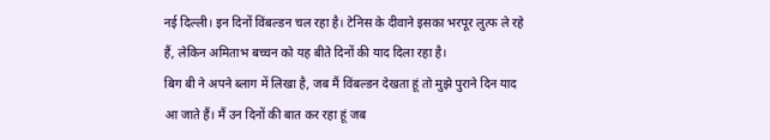नई दिल्ली। इन दिनों विंबल्डन चल रहा है। टेनिस के दीवाने इसका भरपूर लुत्फ ले रहे हैं, लेकिन अमिताभ बच्चन को यह बीते दिनों की याद दिला रहा है।
बिग बी ने अपने ब्लाग में लिखा है, जब मैं विंबल्डन देखता हूं तो मुझे पुराने दिन याद आ जाते हैं। मैं उन दिनों की बात कर रहा हूं जब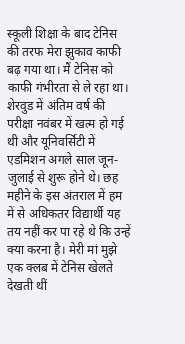स्कूली शिक्षा के बाद टेनिस की तरफ मेरा झुकाव काफी बढ़ गया था। मैं टेनिस को काफी गंभीरता से ले रहा था। शेरवुड में अंतिम वर्ष की परीक्षा नवंबर में खत्म हो गई थी और यूनिवर्सिटी में एडमिशन अगले साल जून-जुलाई से शुरू होने थे। छह महीने के इस अंतराल में हम में से अधिकतर विद्यार्थी यह तय नहीं कर पा रहे थे कि उन्हें क्या करना है। मेरी मां मुझे एक क्लब में टेनिस खेलते देखती थीं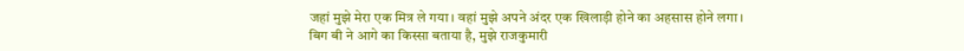जहां मुझे मेरा एक मित्र ले गया। वहां मुझे अपने अंदर एक खिलाड़ी होने का अहसास होने लगा।
बिग बी ने आगे का किस्सा बताया है, मुझे राजकुमारी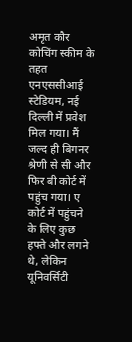अमृत कौर कोचिंग स्कीम के तहत एनएससीआई स्टेडियम, नई दिल्ली में प्रवेश मिल गया। मैं जल्द ही बिगनर श्रेणी से सी और फिर बी कोर्ट में पहुंच गया। ए कोर्ट में पहुंचने के लिए कुछ हफ्ते और लगने थे, लेकिन यूनिवर्सिटी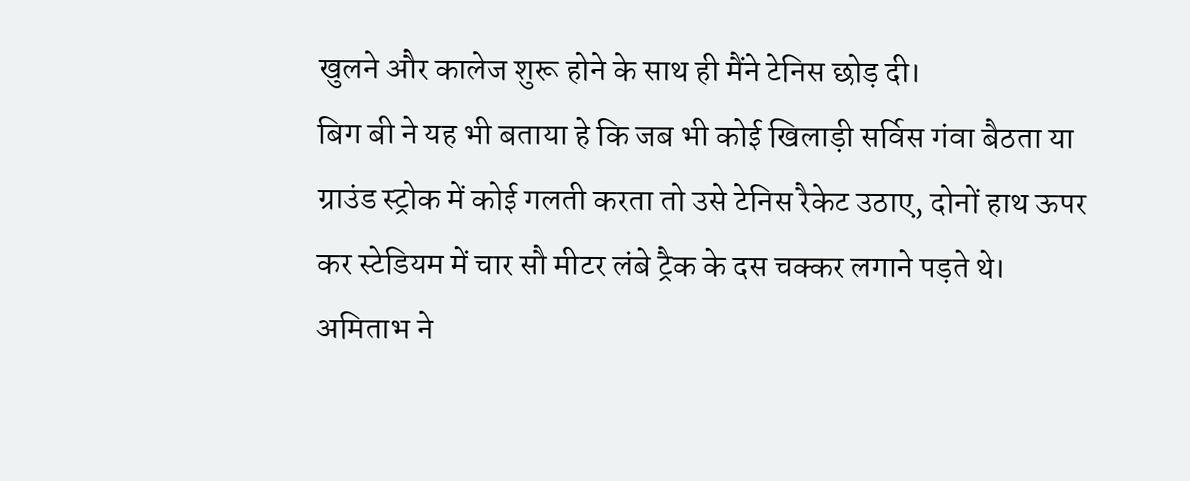खुलने और कालेज शुरू होने के साथ ही मैंने टेनिस छोड़ दी।
बिग बी ने यह भी बताया हे कि जब भी कोई खिलाड़ी सर्विस गंवा बैठता या ग्राउंड स्ट्रोक में कोई गलती करता तो उसे टेनिस रैकेट उठाए, दोनों हाथ ऊपर कर स्टेडियम में चार सौ मीटर लंबे ट्रैक के दस चक्कर लगाने पड़ते थे।
अमिताभ ने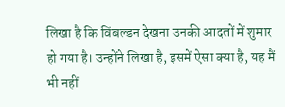लिखा है कि विंबल्डन देखना उनकी आदतों में शुमार हो गया है। उन्होंने लिखा है, इसमें ऐसा क्या है, यह मैं भी नहीं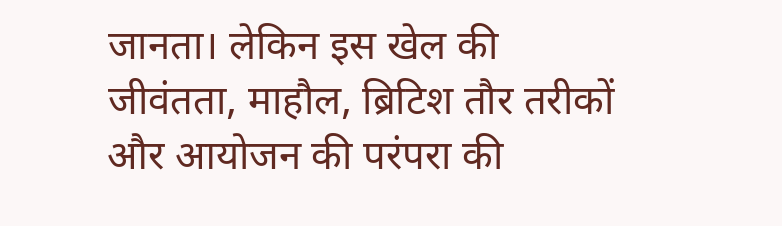जानता। लेकिन इस खेल की जीवंतता, माहौल, ब्रिटिश तौर तरीकों और आयोजन की परंपरा की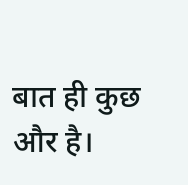बात ही कुछ और है।